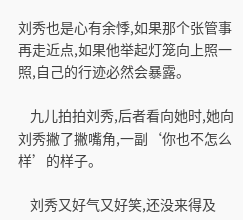刘秀也是心有余悸,如果那个张管事再走近点,如果他举起灯笼向上照一照,自己的行迹必然会暴露。

    九儿拍拍刘秀,后者看向她时,她向刘秀撇了撇嘴角,一副‘你也不怎么样’的样子。

    刘秀又好气又好笑,还没来得及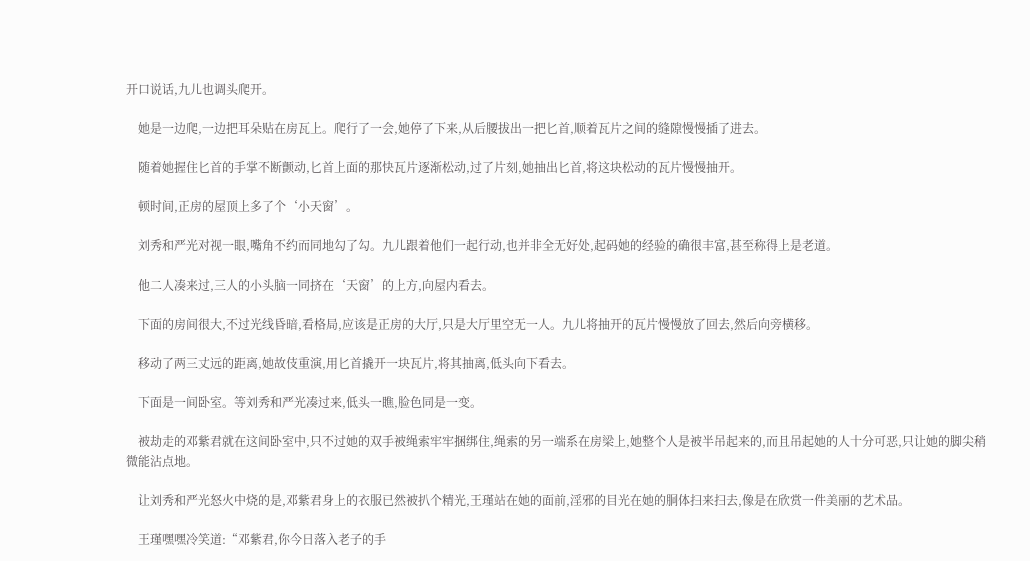开口说话,九儿也调头爬开。

    她是一边爬,一边把耳朵贴在房瓦上。爬行了一会,她停了下来,从后腰拔出一把匕首,顺着瓦片之间的缝隙慢慢插了进去。

    随着她握住匕首的手掌不断颤动,匕首上面的那快瓦片逐渐松动,过了片刻,她抽出匕首,将这块松动的瓦片慢慢抽开。

    顿时间,正房的屋顶上多了个‘小天窗’。

    刘秀和严光对视一眼,嘴角不约而同地勾了勾。九儿跟着他们一起行动,也并非全无好处,起码她的经验的确很丰富,甚至称得上是老道。

    他二人凑来过,三人的小头脑一同挤在‘天窗’的上方,向屋内看去。

    下面的房间很大,不过光线昏暗,看格局,应该是正房的大厅,只是大厅里空无一人。九儿将抽开的瓦片慢慢放了回去,然后向旁横移。

    移动了两三丈远的距离,她故伎重演,用匕首撬开一块瓦片,将其抽离,低头向下看去。

    下面是一间卧室。等刘秀和严光凑过来,低头一瞧,脸色同是一变。

    被劫走的邓紫君就在这间卧室中,只不过她的双手被绳索牢牢捆绑住,绳索的另一端系在房梁上,她整个人是被半吊起来的,而且吊起她的人十分可恶,只让她的脚尖稍微能沾点地。

    让刘秀和严光怒火中烧的是,邓紫君身上的衣服已然被扒个精光,王瑾站在她的面前,淫邪的目光在她的胴体扫来扫去,像是在欣赏一件美丽的艺术品。

    王瑾嘿嘿冷笑道:“邓紫君,你今日落入老子的手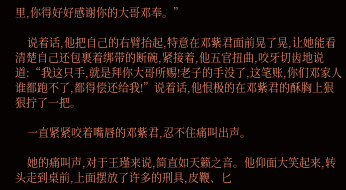里,你得好好感谢你的大哥邓奉。”

    说着话,他把自己的右臂抬起,特意在邓紫君面前晃了晃,让她能看清楚自己还包裹着绑带的断碗,紧接着,他五官扭曲,咬牙切齿地说道:“我这只手,就是拜你大哥所赐!老子的手没了,这笔账,你们邓家人谁都跑不了,都得偿还给我!”说着话,他恨极的在邓紫君的酥胸上狠狠拧了一把。

    一直紧紧咬着嘴唇的邓紫君,忍不住痛叫出声。

    她的痛叫声,对于王瑾来说,简直如天籁之音。他仰面大笑起来,转头走到桌前,上面摆放了许多的刑具,皮鞭、匕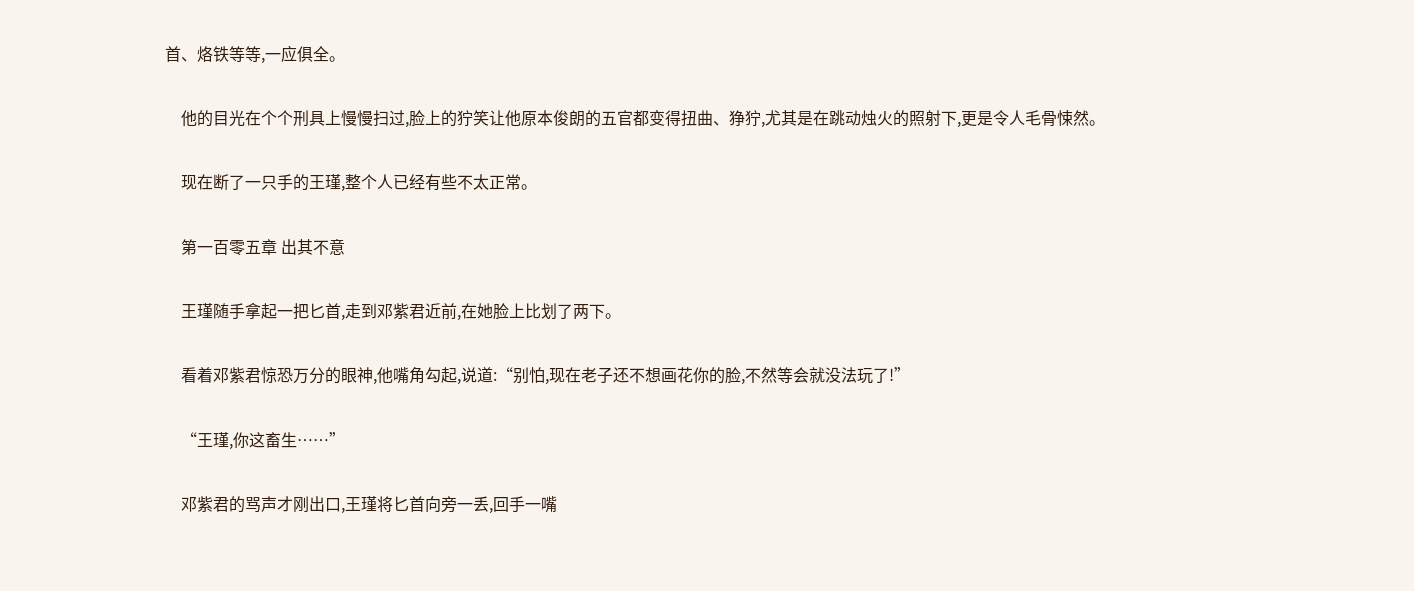首、烙铁等等,一应俱全。

    他的目光在个个刑具上慢慢扫过,脸上的狞笑让他原本俊朗的五官都变得扭曲、狰狞,尤其是在跳动烛火的照射下,更是令人毛骨悚然。

    现在断了一只手的王瑾,整个人已经有些不太正常。

    第一百零五章 出其不意

    王瑾随手拿起一把匕首,走到邓紫君近前,在她脸上比划了两下。

    看着邓紫君惊恐万分的眼神,他嘴角勾起,说道:“别怕,现在老子还不想画花你的脸,不然等会就没法玩了!”

    “王瑾,你这畜生……”

    邓紫君的骂声才刚出口,王瑾将匕首向旁一丢,回手一嘴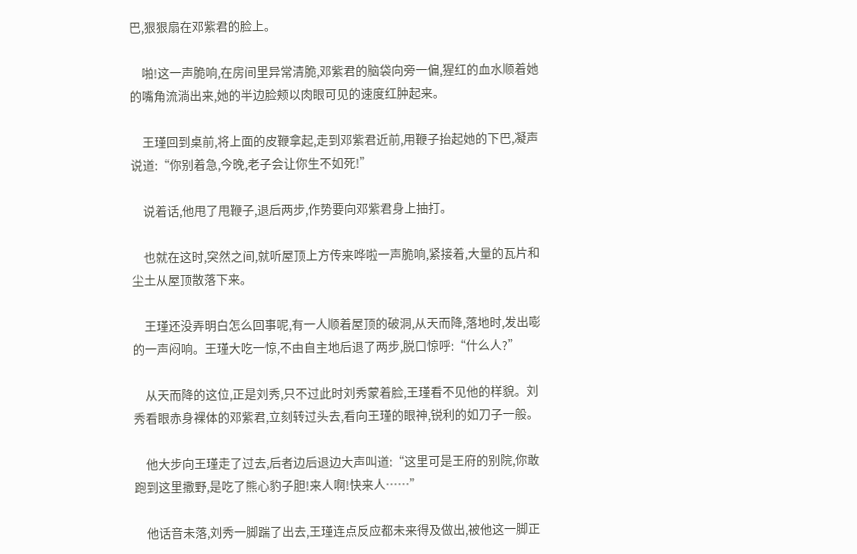巴,狠狠扇在邓紫君的脸上。

    啪!这一声脆响,在房间里异常清脆,邓紫君的脑袋向旁一偏,猩红的血水顺着她的嘴角流淌出来,她的半边脸颊以肉眼可见的速度红肿起来。

    王瑾回到桌前,将上面的皮鞭拿起,走到邓紫君近前,用鞭子抬起她的下巴,凝声说道:“你别着急,今晚,老子会让你生不如死!”

    说着话,他甩了甩鞭子,退后两步,作势要向邓紫君身上抽打。

    也就在这时,突然之间,就听屋顶上方传来哗啦一声脆响,紧接着,大量的瓦片和尘土从屋顶散落下来。

    王瑾还没弄明白怎么回事呢,有一人顺着屋顶的破洞,从天而降,落地时,发出嘭的一声闷响。王瑾大吃一惊,不由自主地后退了两步,脱口惊呼:“什么人?”

    从天而降的这位,正是刘秀,只不过此时刘秀蒙着脸,王瑾看不见他的样貌。刘秀看眼赤身裸体的邓紫君,立刻转过头去,看向王瑾的眼神,锐利的如刀子一般。

    他大步向王瑾走了过去,后者边后退边大声叫道:“这里可是王府的别院,你敢跑到这里撒野,是吃了熊心豹子胆!来人啊!快来人……”

    他话音未落,刘秀一脚踹了出去,王瑾连点反应都未来得及做出,被他这一脚正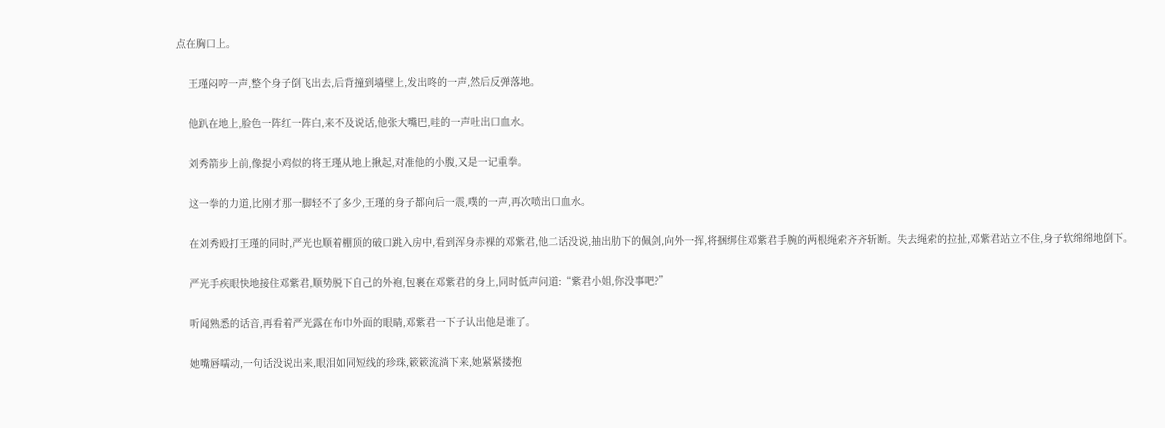点在胸口上。

    王瑾闷哼一声,整个身子倒飞出去,后背撞到墙壁上,发出咚的一声,然后反弹落地。

    他趴在地上,脸色一阵红一阵白,来不及说话,他张大嘴巴,哇的一声吐出口血水。

    刘秀箭步上前,像提小鸡似的将王瑾从地上揪起,对准他的小腹,又是一记重拳。

    这一拳的力道,比刚才那一脚轻不了多少,王瑾的身子都向后一震,噗的一声,再次喷出口血水。

    在刘秀殴打王瑾的同时,严光也顺着棚顶的破口跳入房中,看到浑身赤裸的邓紫君,他二话没说,抽出肋下的佩剑,向外一挥,将捆绑住邓紫君手腕的两根绳索齐齐斩断。失去绳索的拉扯,邓紫君站立不住,身子软绵绵地倒下。

    严光手疾眼快地接住邓紫君,顺势脱下自己的外袍,包裹在邓紫君的身上,同时低声问道:“紫君小姐,你没事吧?”

    听闻熟悉的话音,再看着严光露在布巾外面的眼睛,邓紫君一下子认出他是谁了。

    她嘴唇嚅动,一句话没说出来,眼泪如同短线的珍珠,簌簌流淌下来,她紧紧搂抱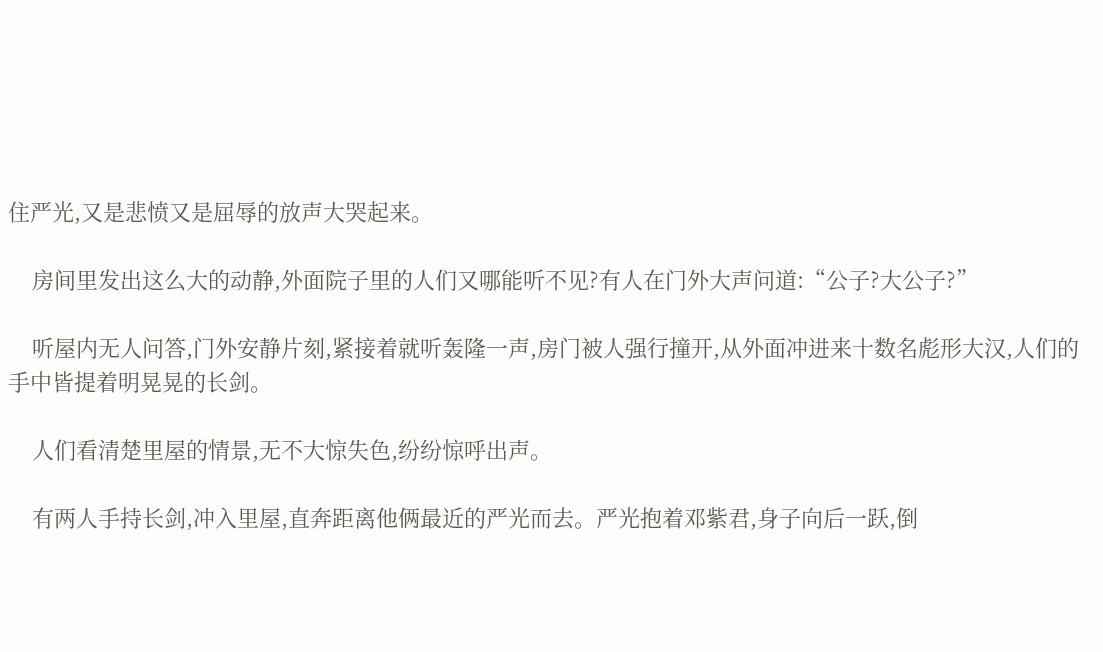住严光,又是悲愤又是屈辱的放声大哭起来。

    房间里发出这么大的动静,外面院子里的人们又哪能听不见?有人在门外大声问道:“公子?大公子?”

    听屋内无人问答,门外安静片刻,紧接着就听轰隆一声,房门被人强行撞开,从外面冲进来十数名彪形大汉,人们的手中皆提着明晃晃的长剑。

    人们看清楚里屋的情景,无不大惊失色,纷纷惊呼出声。

    有两人手持长剑,冲入里屋,直奔距离他俩最近的严光而去。严光抱着邓紫君,身子向后一跃,倒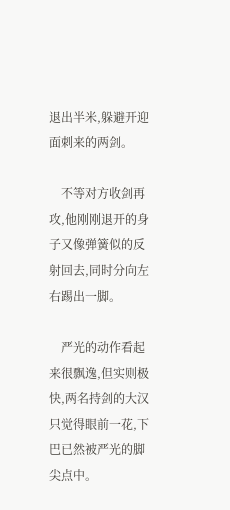退出半米,躲避开迎面刺来的两剑。

    不等对方收剑再攻,他刚刚退开的身子又像弹簧似的反射回去,同时分向左右踢出一脚。

    严光的动作看起来很飘逸,但实则极快,两名持剑的大汉只觉得眼前一花,下巴已然被严光的脚尖点中。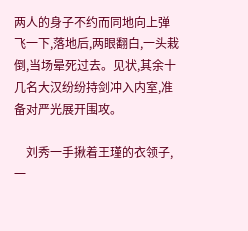两人的身子不约而同地向上弹飞一下,落地后,两眼翻白,一头栽倒,当场晕死过去。见状,其余十几名大汉纷纷持剑冲入内室,准备对严光展开围攻。

    刘秀一手揪着王瑾的衣领子,一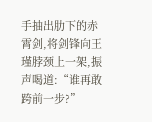手抽出肋下的赤霄剑,将剑锋向王瑾脖颈上一架,振声喝道:“谁再敢跨前一步?”